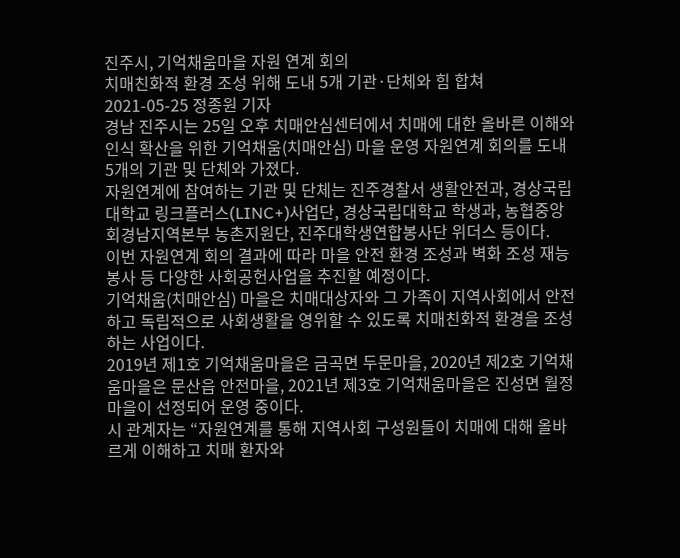진주시, 기억채움마을 자원 연계 회의
치매친화적 환경 조성 위해 도내 5개 기관·단체와 힘 합쳐
2021-05-25 정종원 기자
경남 진주시는 25일 오후 치매안심센터에서 치매에 대한 올바른 이해와 인식 확산을 위한 기억채움(치매안심) 마을 운영 자원연계 회의를 도내 5개의 기관 및 단체와 가졌다.
자원연계에 참여하는 기관 및 단체는 진주경찰서 생활안전과, 경상국립대학교 링크플러스(LINC+)사업단, 경상국립대학교 학생과, 농협중앙회경남지역본부 농촌지원단, 진주대학생연합봉사단 위더스 등이다.
이번 자원연계 회의 결과에 따라 마을 안전 환경 조성과 벽화 조성 재능봉사 등 다양한 사회공헌사업을 추진할 예정이다.
기억채움(치매안심) 마을은 치매대상자와 그 가족이 지역사회에서 안전하고 독립적으로 사회생활을 영위할 수 있도록 치매친화적 환경을 조성하는 사업이다.
2019년 제1호 기억채움마을은 금곡면 두문마을, 2020년 제2호 기억채움마을은 문산읍 안전마을, 2021년 제3호 기억채움마을은 진성면 월정마을이 선정되어 운영 중이다.
시 관계자는 “자원연계를 통해 지역사회 구성원들이 치매에 대해 올바르게 이해하고 치매 환자와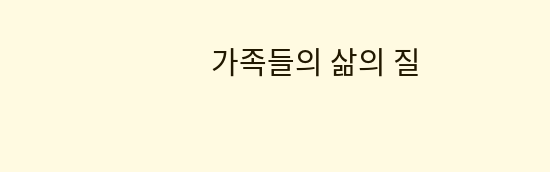가족들의 삶의 질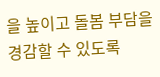을 높이고 돌봄 부담을 경감할 수 있도록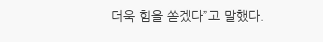더욱 힘을 쏟겠다”고 말했다.